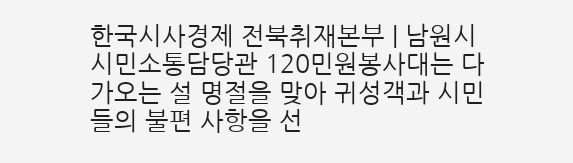한국시사경제 전북취재본부 | 남원시 시민소통담당관 120민원봉사대는 다가오는 설 명절을 맞아 귀성객과 시민들의 불편 사항을 선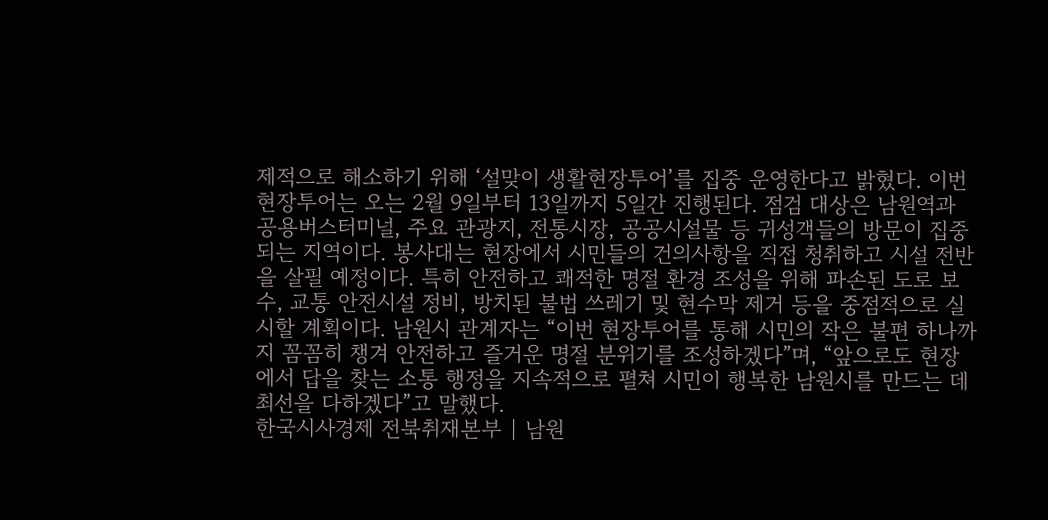제적으로 해소하기 위해 ‘설맞이 생활현장투어’를 집중 운영한다고 밝혔다. 이번 현장투어는 오는 2월 9일부터 13일까지 5일간 진행된다. 점검 대상은 남원역과 공용버스터미널, 주요 관광지, 전통시장, 공공시설물 등 귀성객들의 방문이 집중되는 지역이다. 봉사대는 현장에서 시민들의 건의사항을 직접 청취하고 시설 전반을 살필 예정이다. 특히 안전하고 쾌적한 명절 환경 조성을 위해 파손된 도로 보수, 교통 안전시설 정비, 방치된 불법 쓰레기 및 현수막 제거 등을 중점적으로 실시할 계획이다. 남원시 관계자는 “이번 현장투어를 통해 시민의 작은 불편 하나까지 꼼꼼히 챙겨 안전하고 즐거운 명절 분위기를 조성하겠다”며, “앞으로도 현장에서 답을 찾는 소통 행정을 지속적으로 펼쳐 시민이 행복한 남원시를 만드는 데 최선을 다하겠다”고 말했다.
한국시사경제 전북취재본부 | 남원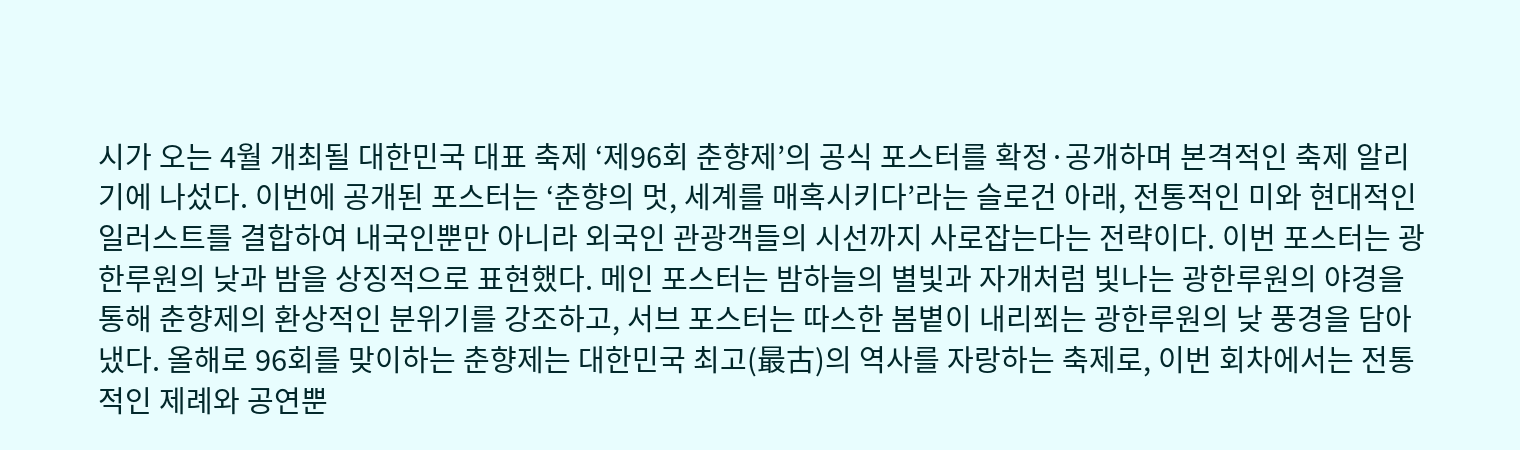시가 오는 4월 개최될 대한민국 대표 축제 ‘제96회 춘향제’의 공식 포스터를 확정·공개하며 본격적인 축제 알리기에 나섰다. 이번에 공개된 포스터는 ‘춘향의 멋, 세계를 매혹시키다’라는 슬로건 아래, 전통적인 미와 현대적인 일러스트를 결합하여 내국인뿐만 아니라 외국인 관광객들의 시선까지 사로잡는다는 전략이다. 이번 포스터는 광한루원의 낮과 밤을 상징적으로 표현했다. 메인 포스터는 밤하늘의 별빛과 자개처럼 빛나는 광한루원의 야경을 통해 춘향제의 환상적인 분위기를 강조하고, 서브 포스터는 따스한 봄볕이 내리쬐는 광한루원의 낮 풍경을 담아냈다. 올해로 96회를 맞이하는 춘향제는 대한민국 최고(最古)의 역사를 자랑하는 축제로, 이번 회차에서는 전통적인 제례와 공연뿐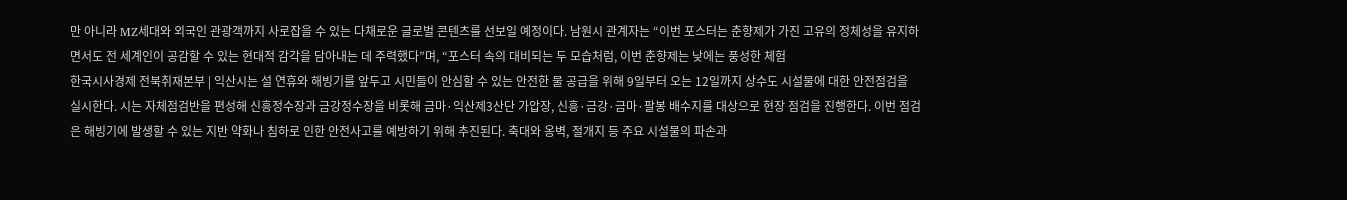만 아니라 MZ세대와 외국인 관광객까지 사로잡을 수 있는 다채로운 글로벌 콘텐츠를 선보일 예정이다. 남원시 관계자는 “이번 포스터는 춘향제가 가진 고유의 정체성을 유지하면서도 전 세계인이 공감할 수 있는 현대적 감각을 담아내는 데 주력했다”며, “포스터 속의 대비되는 두 모습처럼, 이번 춘향제는 낮에는 풍성한 체험
한국시사경제 전북취재본부 | 익산시는 설 연휴와 해빙기를 앞두고 시민들이 안심할 수 있는 안전한 물 공급을 위해 9일부터 오는 12일까지 상수도 시설물에 대한 안전점검을 실시한다. 시는 자체점검반을 편성해 신흥정수장과 금강정수장을 비롯해 금마·익산제3산단 가압장, 신흥·금강·금마·팔봉 배수지를 대상으로 현장 점검을 진행한다. 이번 점검은 해빙기에 발생할 수 있는 지반 약화나 침하로 인한 안전사고를 예방하기 위해 추진된다. 축대와 옹벽, 절개지 등 주요 시설물의 파손과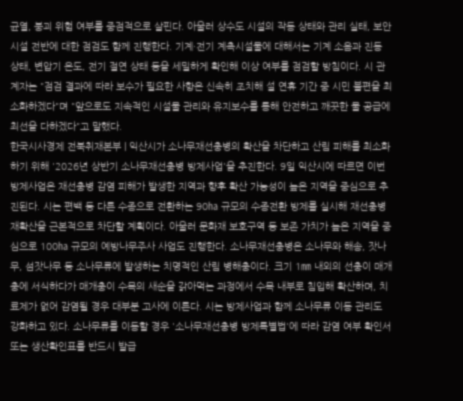균열, 붕괴 위험 여부를 중점적으로 살핀다. 아울러 상수도 시설의 작동 상태와 관리 실태, 보안시설 전반에 대한 점검도 함께 진행한다. 기계·전기 계측시설물에 대해서는 기계 소음과 진동 상태, 변압기 온도, 전기 절연 상태 등을 세밀하게 확인해 이상 여부를 점검할 방침이다. 시 관계자는 "점검 결과에 따라 보수가 필요한 사항은 신속히 조치해 설 연휴 기간 중 시민 불편을 최소화하겠다"며 "앞으로도 지속적인 시설물 관리와 유지보수를 통해 안전하고 깨끗한 물 공급에 최선을 다하겠다"고 말했다.
한국시사경제 전북취재본부 | 익산시가 소나무재선충병의 확산을 차단하고 산림 피해를 최소화하기 위해 '2026년 상반기 소나무재선충병 방제사업'을 추진한다. 9일 익산시에 따르면 이번 방제사업은 재선충병 감염 피해가 발생한 지역과 향후 확산 가능성이 높은 지역을 중심으로 추진된다. 시는 편백 등 다른 수종으로 전환하는 90㏊ 규모의 수종전환 방제를 실시해 재선충병 재확산을 근본적으로 차단할 계획이다. 아울러 문화재 보호구역 등 보존 가치가 높은 지역을 중심으로 100㏊ 규모의 예방나무주사 사업도 진행한다. 소나무재선충병은 소나무와 해송, 잣나무, 섬잣나무 등 소나무류에 발생하는 치명적인 산림 병해충이다. 크기 1㎜ 내외의 선충이 매개충에 서식하다가 매개충이 수목의 새순을 갉아먹는 과정에서 수목 내부로 침입해 확산하며, 치료제가 없어 감염될 경우 대부분 고사에 이른다. 시는 방제사업과 함께 소나무류 이동 관리도 강화하고 있다. 소나무류를 이동할 경우 '소나무재선충병 방제특별법'에 따라 감염 여부 확인서 또는 생산확인표를 반드시 발급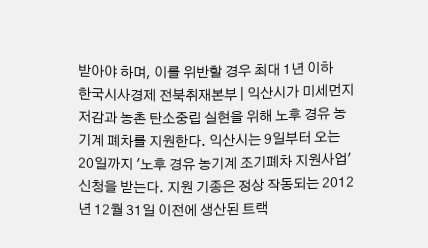받아야 하며, 이를 위반할 경우 최대 1년 이하
한국시사경제 전북취재본부 | 익산시가 미세먼지 저감과 농촌 탄소중립 실현을 위해 노후 경유 농기계 폐차를 지원한다. 익산시는 9일부터 오는 20일까지 '노후 경유 농기계 조기폐차 지원사업' 신청을 받는다. 지원 기종은 정상 작동되는 2012년 12월 31일 이전에 생산된 트랙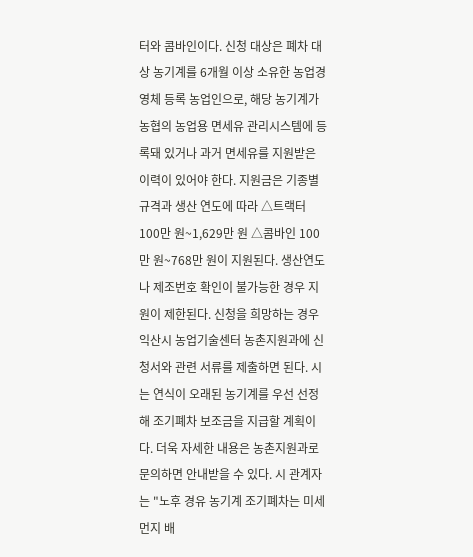터와 콤바인이다. 신청 대상은 폐차 대상 농기계를 6개월 이상 소유한 농업경영체 등록 농업인으로, 해당 농기계가 농협의 농업용 면세유 관리시스템에 등록돼 있거나 과거 면세유를 지원받은 이력이 있어야 한다. 지원금은 기종별 규격과 생산 연도에 따라 △트랙터 100만 원~1,629만 원 △콤바인 100만 원~768만 원이 지원된다. 생산연도나 제조번호 확인이 불가능한 경우 지원이 제한된다. 신청을 희망하는 경우 익산시 농업기술센터 농촌지원과에 신청서와 관련 서류를 제출하면 된다. 시는 연식이 오래된 농기계를 우선 선정해 조기폐차 보조금을 지급할 계획이다. 더욱 자세한 내용은 농촌지원과로 문의하면 안내받을 수 있다. 시 관계자는 "노후 경유 농기계 조기폐차는 미세먼지 배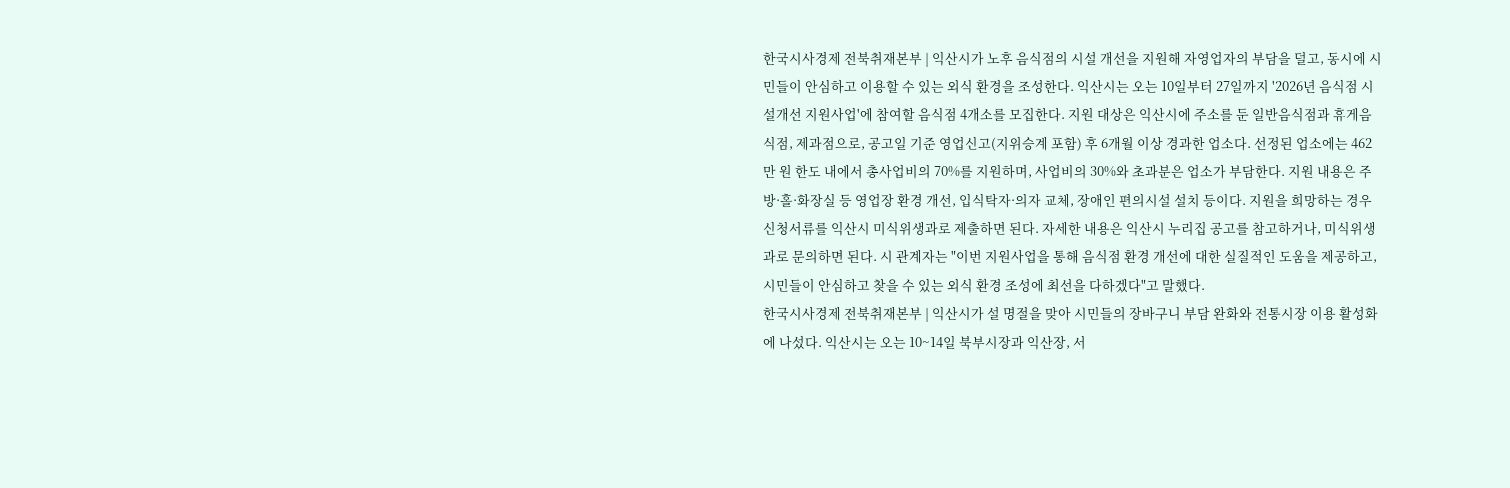한국시사경제 전북취재본부 | 익산시가 노후 음식점의 시설 개선을 지원해 자영업자의 부담을 덜고, 동시에 시민들이 안심하고 이용할 수 있는 외식 환경을 조성한다. 익산시는 오는 10일부터 27일까지 '2026년 음식점 시설개선 지원사업'에 참여할 음식점 4개소를 모집한다. 지원 대상은 익산시에 주소를 둔 일반음식점과 휴게음식점, 제과점으로, 공고일 기준 영업신고(지위승계 포함) 후 6개월 이상 경과한 업소다. 선정된 업소에는 462만 원 한도 내에서 총사업비의 70%를 지원하며, 사업비의 30%와 초과분은 업소가 부담한다. 지원 내용은 주방·홀·화장실 등 영업장 환경 개선, 입식탁자·의자 교체, 장애인 편의시설 설치 등이다. 지원을 희망하는 경우 신청서류를 익산시 미식위생과로 제출하면 된다. 자세한 내용은 익산시 누리집 공고를 참고하거나, 미식위생과로 문의하면 된다. 시 관계자는 "이번 지원사업을 통해 음식점 환경 개선에 대한 실질적인 도움을 제공하고, 시민들이 안심하고 찾을 수 있는 외식 환경 조성에 최선을 다하겠다"고 말했다.
한국시사경제 전북취재본부 | 익산시가 설 명절을 맞아 시민들의 장바구니 부담 완화와 전통시장 이용 활성화에 나섰다. 익산시는 오는 10~14일 북부시장과 익산장, 서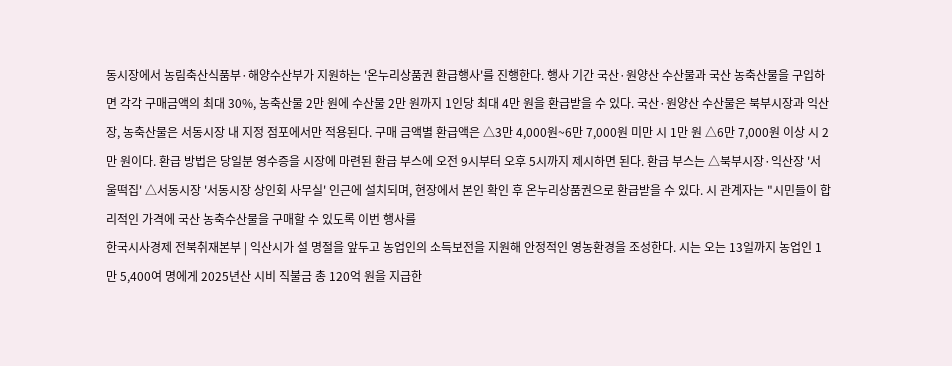동시장에서 농림축산식품부·해양수산부가 지원하는 '온누리상품권 환급행사'를 진행한다. 행사 기간 국산·원양산 수산물과 국산 농축산물을 구입하면 각각 구매금액의 최대 30%, 농축산물 2만 원에 수산물 2만 원까지 1인당 최대 4만 원을 환급받을 수 있다. 국산·원양산 수산물은 북부시장과 익산장, 농축산물은 서동시장 내 지정 점포에서만 적용된다. 구매 금액별 환급액은 △3만 4,000원~6만 7,000원 미만 시 1만 원 △6만 7,000원 이상 시 2만 원이다. 환급 방법은 당일분 영수증을 시장에 마련된 환급 부스에 오전 9시부터 오후 5시까지 제시하면 된다. 환급 부스는 △북부시장·익산장 '서울떡집' △서동시장 '서동시장 상인회 사무실' 인근에 설치되며, 현장에서 본인 확인 후 온누리상품권으로 환급받을 수 있다. 시 관계자는 "시민들이 합리적인 가격에 국산 농축수산물을 구매할 수 있도록 이번 행사를
한국시사경제 전북취재본부 | 익산시가 설 명절을 앞두고 농업인의 소득보전을 지원해 안정적인 영농환경을 조성한다. 시는 오는 13일까지 농업인 1만 5,400여 명에게 2025년산 시비 직불금 총 120억 원을 지급한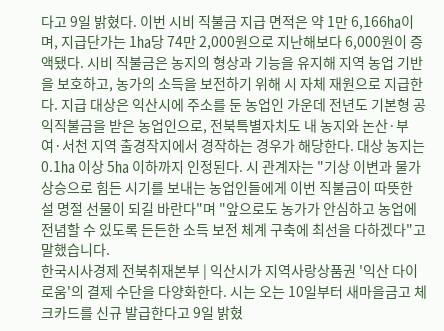다고 9일 밝혔다. 이번 시비 직불금 지급 면적은 약 1만 6,166㏊이며, 지급단가는 1㏊당 74만 2,000원으로 지난해보다 6,000원이 증액됐다. 시비 직불금은 농지의 형상과 기능을 유지해 지역 농업 기반을 보호하고, 농가의 소득을 보전하기 위해 시 자체 재원으로 지급한다. 지급 대상은 익산시에 주소를 둔 농업인 가운데 전년도 기본형 공익직불금을 받은 농업인으로, 전북특별자치도 내 농지와 논산·부여·서천 지역 출경작지에서 경작하는 경우가 해당한다. 대상 농지는 0.1㏊ 이상 5㏊ 이하까지 인정된다. 시 관계자는 "기상 이변과 물가 상승으로 힘든 시기를 보내는 농업인들에게 이번 직불금이 따뜻한 설 명절 선물이 되길 바란다"며 "앞으로도 농가가 안심하고 농업에 전념할 수 있도록 든든한 소득 보전 체계 구축에 최선을 다하겠다"고 말했습니다.
한국시사경제 전북취재본부 | 익산시가 지역사랑상품권 '익산 다이로움'의 결제 수단을 다양화한다. 시는 오는 10일부터 새마을금고 체크카드를 신규 발급한다고 9일 밝혔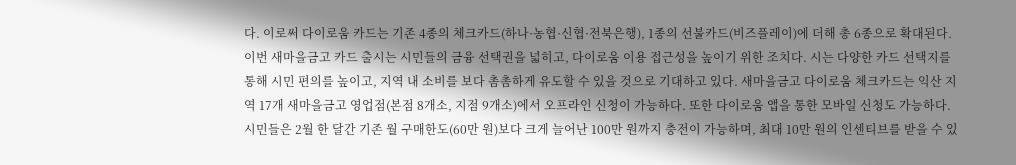다. 이로써 다이로움 카드는 기존 4종의 체크카드(하나·농협·신협·전북은행), 1종의 선불카드(비즈플레이)에 더해 총 6종으로 확대된다. 이번 새마을금고 카드 출시는 시민들의 금융 선택권을 넓히고, 다이로움 이용 접근성을 높이기 위한 조치다. 시는 다양한 카드 선택지를 통해 시민 편의를 높이고, 지역 내 소비를 보다 촘촘하게 유도할 수 있을 것으로 기대하고 있다. 새마을금고 다이로움 체크카드는 익산 지역 17개 새마을금고 영업점(본점 8개소, 지점 9개소)에서 오프라인 신청이 가능하다. 또한 다이로움 앱을 통한 모바일 신청도 가능하다. 시민들은 2월 한 달간 기존 월 구매한도(60만 원)보다 크게 늘어난 100만 원까지 충전이 가능하며, 최대 10만 원의 인센티브를 받을 수 있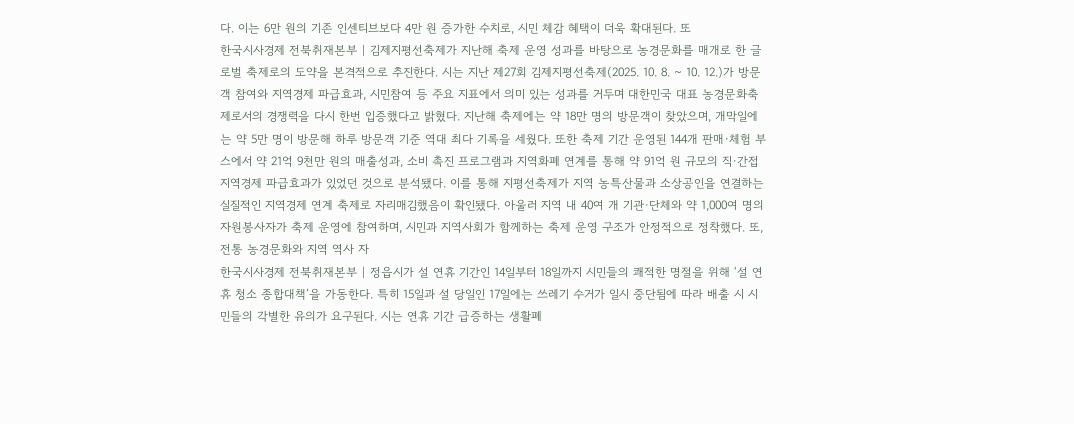다. 이는 6만 원의 기존 인센티브보다 4만 원 증가한 수치로, 시민 체감 혜택이 더욱 확대된다. 또
한국시사경제 전북취재본부 | 김제지평선축제가 지난해 축제 운영 성과를 바탕으로 농경문화를 매개로 한 글로벌 축제로의 도약을 본격적으로 추진한다. 시는 지난 제27회 김제지평선축제(2025. 10. 8. ~ 10. 12.)가 방문객 참여와 지역경제 파급효과, 시민참여 등 주요 지표에서 의미 있는 성과를 거두며 대한민국 대표 농경문화축제로서의 경쟁력을 다시 한번 입증했다고 밝혔다. 지난해 축제에는 약 18만 명의 방문객이 찾았으며, 개막일에는 약 5만 명이 방문해 하루 방문객 기준 역대 최다 기록을 세웠다. 또한 축제 기간 운영된 144개 판매·체험 부스에서 약 21억 9천만 원의 매출성과, 소비 촉진 프로그램과 지역화폐 연계를 통해 약 91억 원 규모의 직·간접 지역경제 파급효과가 있었던 것으로 분석됐다. 이를 통해 지평선축제가 지역 농특산물과 소상공인을 연결하는 실질적인 지역경제 연계 축제로 자리매김했음이 확인됐다. 아울러 지역 내 40여 개 기관·단체와 약 1,000여 명의 자원봉사자가 축제 운영에 참여하며, 시민과 지역사회가 함께하는 축제 운영 구조가 안정적으로 정착했다. 또, 전통 농경문화와 지역 역사 자
한국시사경제 전북취재본부 | 정읍시가 설 연휴 기간인 14일부터 18일까지 시민들의 쾌적한 명절을 위해 ‘설 연휴 청소 종합대책’을 가동한다. 특히 15일과 설 당일인 17일에는 쓰레기 수거가 일시 중단됨에 따라 배출 시 시민들의 각별한 유의가 요구된다. 시는 연휴 기간 급증하는 생활폐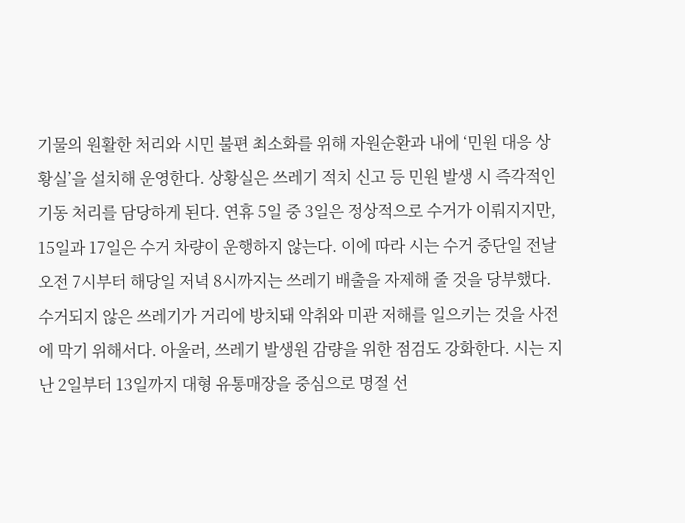기물의 원활한 처리와 시민 불편 최소화를 위해 자원순환과 내에 ‘민원 대응 상황실’을 설치해 운영한다. 상황실은 쓰레기 적치 신고 등 민원 발생 시 즉각적인 기동 처리를 담당하게 된다. 연휴 5일 중 3일은 정상적으로 수거가 이뤄지지만, 15일과 17일은 수거 차량이 운행하지 않는다. 이에 따라 시는 수거 중단일 전날 오전 7시부터 해당일 저녁 8시까지는 쓰레기 배출을 자제해 줄 것을 당부했다. 수거되지 않은 쓰레기가 거리에 방치돼 악취와 미관 저해를 일으키는 것을 사전에 막기 위해서다. 아울러, 쓰레기 발생원 감량을 위한 점검도 강화한다. 시는 지난 2일부터 13일까지 대형 유통매장을 중심으로 명절 선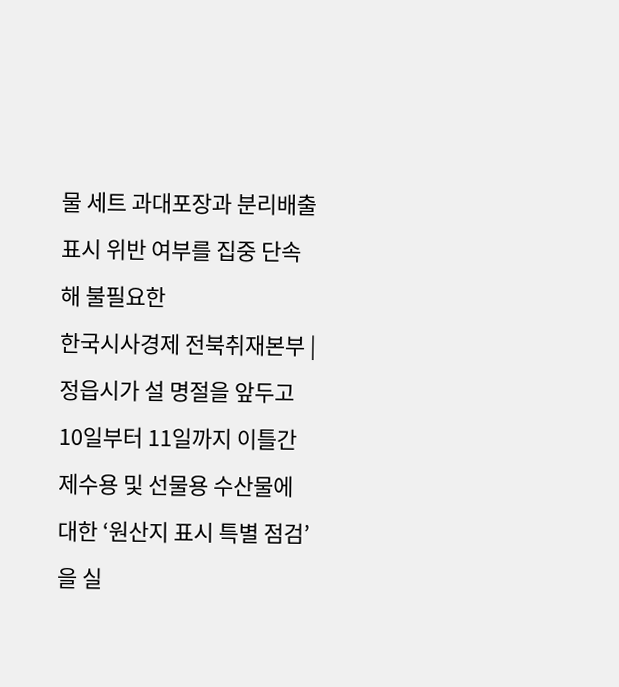물 세트 과대포장과 분리배출 표시 위반 여부를 집중 단속해 불필요한
한국시사경제 전북취재본부 | 정읍시가 설 명절을 앞두고 10일부터 11일까지 이틀간 제수용 및 선물용 수산물에 대한 ‘원산지 표시 특별 점검’을 실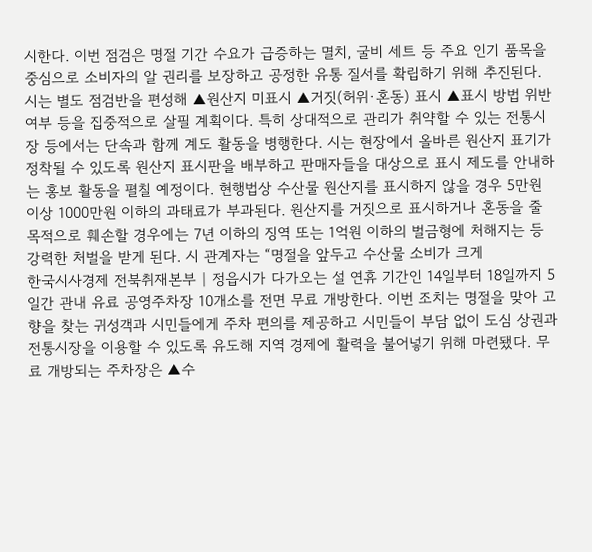시한다. 이번 점검은 명절 기간 수요가 급증하는 멸치, 굴비 세트 등 주요 인기 품목을 중심으로 소비자의 알 권리를 보장하고 공정한 유통 질서를 확립하기 위해 추진된다. 시는 별도 점검반을 편성해 ▲원산지 미표시 ▲거짓(허위·혼동) 표시 ▲표시 방법 위반 여부 등을 집중적으로 살필 계획이다. 특히 상대적으로 관리가 취약할 수 있는 전통시장 등에서는 단속과 함께 계도 활동을 병행한다. 시는 현장에서 올바른 원산지 표기가 정착될 수 있도록 원산지 표시판을 배부하고 판매자들을 대상으로 표시 제도를 안내하는 홍보 활동을 펼칠 예정이다. 현행법상 수산물 원산지를 표시하지 않을 경우 5만원 이상 1000만원 이하의 과태료가 부과된다. 원산지를 거짓으로 표시하거나 혼동을 줄 목적으로 훼손할 경우에는 7년 이하의 징역 또는 1억원 이하의 벌금형에 처해지는 등 강력한 처벌을 받게 된다. 시 관계자는 “명절을 앞두고 수산물 소비가 크게
한국시사경제 전북취재본부 | 정읍시가 다가오는 설 연휴 기간인 14일부터 18일까지 5일간 관내 유료 공영주차장 10개소를 전면 무료 개방한다. 이번 조치는 명절을 맞아 고향을 찾는 귀성객과 시민들에게 주차 편의를 제공하고 시민들이 부담 없이 도심 상권과 전통시장을 이용할 수 있도록 유도해 지역 경제에 활력을 불어넣기 위해 마련됐다. 무료 개방되는 주차장은 ▲수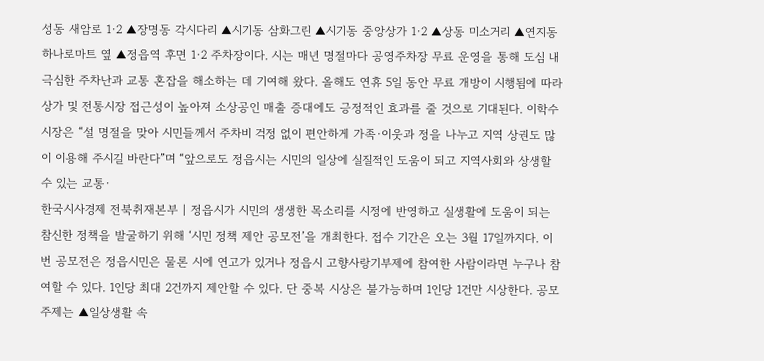성동 새암로 1·2 ▲장명동 각시다리 ▲시기동 삼화그린 ▲시기동 중앙상가 1·2 ▲상동 미소거리 ▲연지동 하나로마트 옆 ▲정읍역 후면 1·2 주차장이다. 시는 매년 명절마다 공영주차장 무료 운영을 통해 도심 내 극심한 주차난과 교통 혼잡을 해소하는 데 기여해 왔다. 올해도 연휴 5일 동안 무료 개방이 시행됨에 따라 상가 및 전통시장 접근성이 높아져 소상공인 매출 증대에도 긍정적인 효과를 줄 것으로 기대된다. 이학수 시장은 “설 명절을 맞아 시민들께서 주차비 걱정 없이 편안하게 가족·이웃과 정을 나누고 지역 상권도 많이 이용해 주시길 바란다”며 “앞으로도 정읍시는 시민의 일상에 실질적인 도움이 되고 지역사회와 상생할 수 있는 교통·
한국시사경제 전북취재본부 | 정읍시가 시민의 생생한 목소리를 시정에 반영하고 실생활에 도움이 되는 참신한 정책을 발굴하기 위해 ‘시민 정책 제안 공모전’을 개최한다. 접수 기간은 오는 3월 17일까지다. 이번 공모전은 정읍시민은 물론 시에 연고가 있거나 정읍시 고향사랑기부제에 참여한 사람이라면 누구나 참여할 수 있다. 1인당 최대 2건까지 제안할 수 있다. 단 중복 시상은 불가능하며 1인당 1건만 시상한다. 공모 주제는 ▲일상생활 속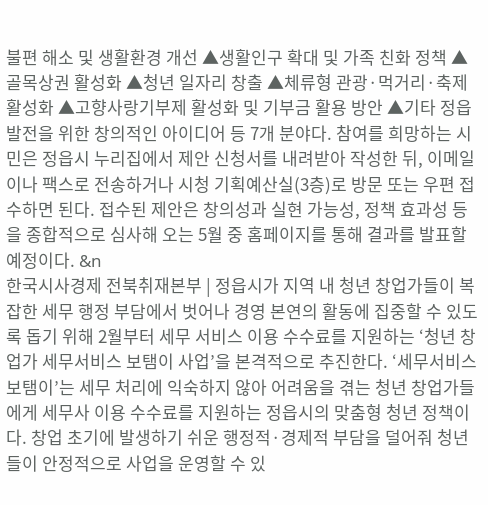불편 해소 및 생활환경 개선 ▲생활인구 확대 및 가족 친화 정책 ▲골목상권 활성화 ▲청년 일자리 창출 ▲체류형 관광·먹거리·축제 활성화 ▲고향사랑기부제 활성화 및 기부금 활용 방안 ▲기타 정읍 발전을 위한 창의적인 아이디어 등 7개 분야다. 참여를 희망하는 시민은 정읍시 누리집에서 제안 신청서를 내려받아 작성한 뒤, 이메일이나 팩스로 전송하거나 시청 기획예산실(3층)로 방문 또는 우편 접수하면 된다. 접수된 제안은 창의성과 실현 가능성, 정책 효과성 등을 종합적으로 심사해 오는 5월 중 홈페이지를 통해 결과를 발표할 예정이다. &n
한국시사경제 전북취재본부 | 정읍시가 지역 내 청년 창업가들이 복잡한 세무 행정 부담에서 벗어나 경영 본연의 활동에 집중할 수 있도록 돕기 위해 2월부터 세무 서비스 이용 수수료를 지원하는 ‘청년 창업가 세무서비스 보탬이 사업’을 본격적으로 추진한다. ‘세무서비스 보탬이’는 세무 처리에 익숙하지 않아 어려움을 겪는 청년 창업가들에게 세무사 이용 수수료를 지원하는 정읍시의 맞춤형 청년 정책이다. 창업 초기에 발생하기 쉬운 행정적·경제적 부담을 덜어줘 청년들이 안정적으로 사업을 운영할 수 있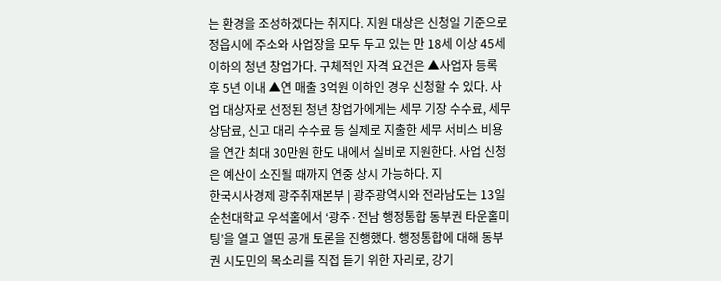는 환경을 조성하겠다는 취지다. 지원 대상은 신청일 기준으로 정읍시에 주소와 사업장을 모두 두고 있는 만 18세 이상 45세 이하의 청년 창업가다. 구체적인 자격 요건은 ▲사업자 등록 후 5년 이내 ▲연 매출 3억원 이하인 경우 신청할 수 있다. 사업 대상자로 선정된 청년 창업가에게는 세무 기장 수수료, 세무 상담료, 신고 대리 수수료 등 실제로 지출한 세무 서비스 비용을 연간 최대 30만원 한도 내에서 실비로 지원한다. 사업 신청은 예산이 소진될 때까지 연중 상시 가능하다. 지
한국시사경제 광주취재본부 | 광주광역시와 전라남도는 13일 순천대학교 우석홀에서 ‘광주·전남 행정통합 동부권 타운홀미팅’을 열고 열띤 공개 토론을 진행했다. 행정통합에 대해 동부권 시도민의 목소리를 직접 듣기 위한 자리로, 강기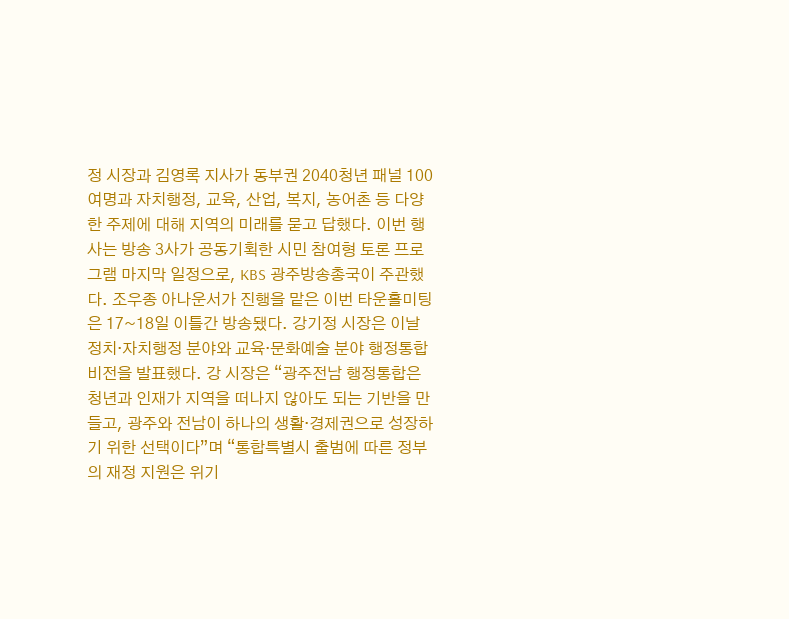정 시장과 김영록 지사가 동부권 2040청년 패널 100여명과 자치행정, 교육, 산업, 복지, 농어촌 등 다양한 주제에 대해 지역의 미래를 묻고 답했다. 이번 행사는 방송 3사가 공동기획한 시민 참여형 토론 프로그램 마지막 일정으로, KBS 광주방송총국이 주관했다. 조우종 아나운서가 진행을 맡은 이번 타운홀미팅은 17~18일 이틀간 방송됐다. 강기정 시장은 이날 정치·자치행정 분야와 교육·문화예술 분야 행정통합 비전을 발표했다. 강 시장은 “광주전남 행정통합은 청년과 인재가 지역을 떠나지 않아도 되는 기반을 만들고, 광주와 전남이 하나의 생활·경제권으로 성장하기 위한 선택이다”며 “통합특별시 출범에 따른 정부의 재정 지원은 위기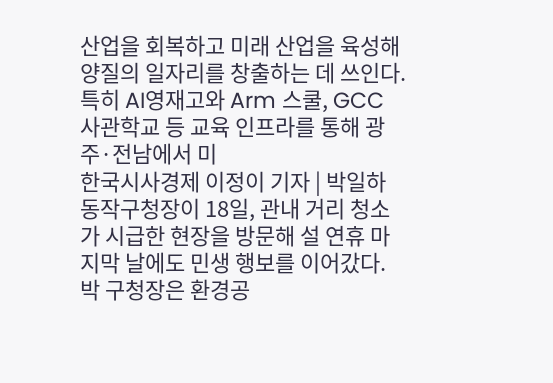산업을 회복하고 미래 산업을 육성해 양질의 일자리를 창출하는 데 쓰인다. 특히 AI영재고와 Arm 스쿨, GCC 사관학교 등 교육 인프라를 통해 광주·전남에서 미
한국시사경제 이정이 기자 | 박일하 동작구청장이 18일, 관내 거리 청소가 시급한 현장을 방문해 설 연휴 마지막 날에도 민생 행보를 이어갔다. 박 구청장은 환경공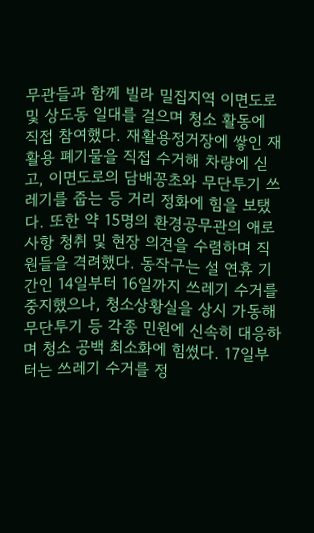무관들과 함께 빌라 밀집지역 이면도로 및 상도동 일대를 걸으며 청소 활동에 직접 참여했다. 재활용정거장에 쌓인 재활용 폐기물을 직접 수거해 차량에 싣고, 이면도로의 담배꽁초와 무단투기 쓰레기를 줍는 등 거리 정화에 힘을 보탰다. 또한 약 15명의 환경공무관의 애로사항 청취 및 현장 의견을 수렴하며 직원들을 격려했다. 동작구는 설 연휴 기간인 14일부터 16일까지 쓰레기 수거를 중지했으나, 청소상황실을 상시 가동해 무단투기 등 각종 민원에 신속히 대응하며 청소 공백 최소화에 힘썼다. 17일부터는 쓰레기 수거를 정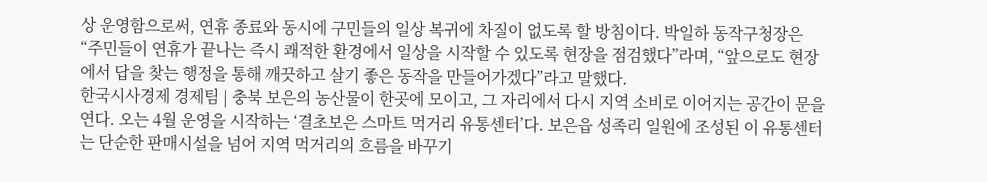상 운영함으로써, 연휴 종료와 동시에 구민들의 일상 복귀에 차질이 없도록 할 방침이다. 박일하 동작구청장은 “주민들이 연휴가 끝나는 즉시 쾌적한 환경에서 일상을 시작할 수 있도록 현장을 점검했다”라며, “앞으로도 현장에서 답을 찾는 행정을 통해 깨끗하고 살기 좋은 동작을 만들어가겠다”라고 말했다.
한국시사경제 경제팀 | 충북 보은의 농산물이 한곳에 모이고, 그 자리에서 다시 지역 소비로 이어지는 공간이 문을 연다. 오는 4월 운영을 시작하는 ‘결초보은 스마트 먹거리 유통센터’다. 보은읍 성족리 일원에 조성된 이 유통센터는 단순한 판매시설을 넘어 지역 먹거리의 흐름을 바꾸기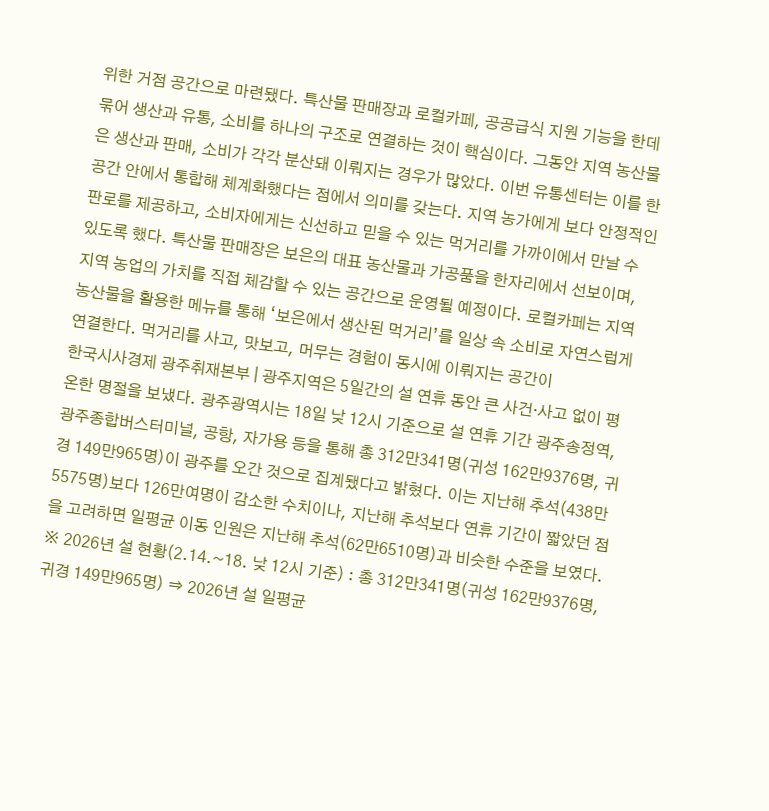위한 거점 공간으로 마련됐다. 특산물 판매장과 로컬카페, 공공급식 지원 기능을 한데 묶어 생산과 유통, 소비를 하나의 구조로 연결하는 것이 핵심이다. 그동안 지역 농산물은 생산과 판매, 소비가 각각 분산돼 이뤄지는 경우가 많았다. 이번 유통센터는 이를 한 공간 안에서 통합해 체계화했다는 점에서 의미를 갖는다. 지역 농가에게 보다 안정적인 판로를 제공하고, 소비자에게는 신선하고 믿을 수 있는 먹거리를 가까이에서 만날 수 있도록 했다. 특산물 판매장은 보은의 대표 농산물과 가공품을 한자리에서 선보이며, 지역 농업의 가치를 직접 체감할 수 있는 공간으로 운영될 예정이다. 로컬카페는 지역 농산물을 활용한 메뉴를 통해 ‘보은에서 생산된 먹거리’를 일상 속 소비로 자연스럽게 연결한다. 먹거리를 사고, 맛보고, 머무는 경험이 동시에 이뤄지는 공간이
한국시사경제 광주취재본부 | 광주지역은 5일간의 설 연휴 동안 큰 사건·사고 없이 평온한 명절을 보냈다. 광주광역시는 18일 낮 12시 기준으로 설 연휴 기간 광주송정역, 광주종합버스터미널, 공항, 자가용 등을 통해 총 312만341명(귀성 162만9376명, 귀경 149만965명)이 광주를 오간 것으로 집계됐다고 밝혔다. 이는 지난해 추석(438만5575명)보다 126만여명이 감소한 수치이나, 지난해 추석보다 연휴 기간이 짧았던 점을 고려하면 일평균 이동 인원은 지난해 추석(62만6510명)과 비슷한 수준을 보였다. ※ 2026년 설 현황(2.14.~18. 낮 12시 기준) : 총 312만341명(귀성 162만9376명, 귀경 149만965명) ⇒ 2026년 설 일평균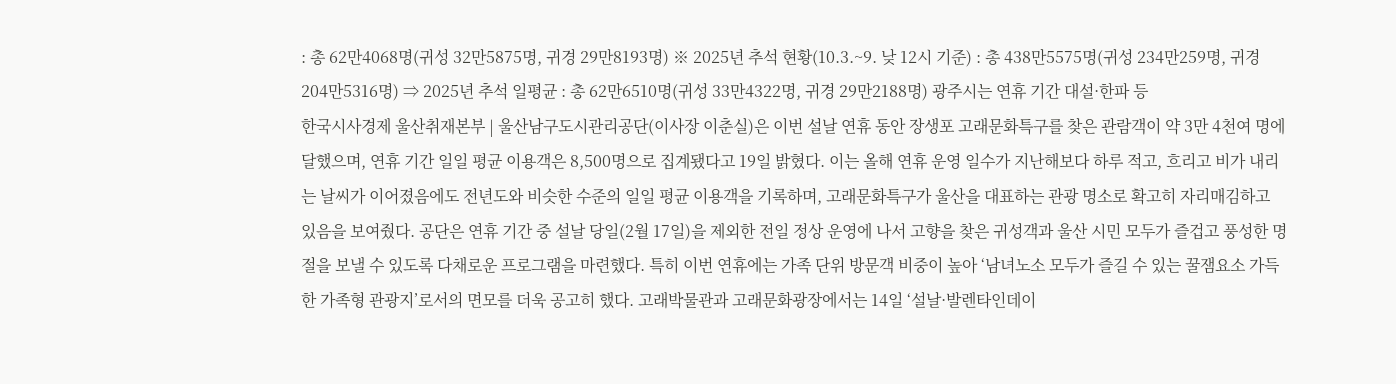: 총 62만4068명(귀성 32만5875명, 귀경 29만8193명) ※ 2025년 추석 현황(10.3.~9. 낮 12시 기준) : 총 438만5575명(귀성 234만259명, 귀경 204만5316명) ⇒ 2025년 추석 일평균 : 총 62만6510명(귀성 33만4322명, 귀경 29만2188명) 광주시는 연휴 기간 대설·한파 등
한국시사경제 울산취재본부 | 울산남구도시관리공단(이사장 이춘실)은 이번 설날 연휴 동안 장생포 고래문화특구를 찾은 관람객이 약 3만 4천여 명에 달했으며, 연휴 기간 일일 평균 이용객은 8,500명으로 집계됐다고 19일 밝혔다. 이는 올해 연휴 운영 일수가 지난해보다 하루 적고, 흐리고 비가 내리는 날씨가 이어졌음에도 전년도와 비슷한 수준의 일일 평균 이용객을 기록하며, 고래문화특구가 울산을 대표하는 관광 명소로 확고히 자리매김하고 있음을 보여줬다. 공단은 연휴 기간 중 설날 당일(2월 17일)을 제외한 전일 정상 운영에 나서 고향을 찾은 귀성객과 울산 시민 모두가 즐겁고 풍성한 명절을 보낼 수 있도록 다채로운 프로그램을 마련했다. 특히 이번 연휴에는 가족 단위 방문객 비중이 높아 ‘남녀노소 모두가 즐길 수 있는 꿀잼요소 가득한 가족형 관광지’로서의 면모를 더욱 공고히 했다. 고래박물관과 고래문화광장에서는 14일 ‘설날·발렌타인데이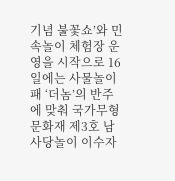기념 불꽃쇼’와 민속놀이 체험장 운영을 시작으로 16일에는 사물놀이패 ‘더놈’의 반주에 맞춰 국가무형문화재 제3호 남사당놀이 이수자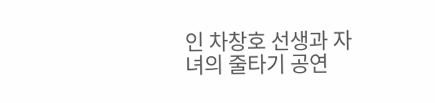인 차창호 선생과 자녀의 줄타기 공연